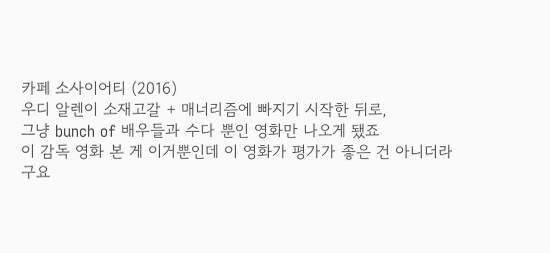카페 소사이어티 (2016)
우디 알렌이 소재고갈 + 매너리즘에 빠지기 시작한 뒤로,
그냥 bunch of 배우들과 수다 뿐인 영화만 나오게 됐죠
이 감독 영화 본 게 이거뿐인데 이 영화가 평가가 좋은 건 아니더라구요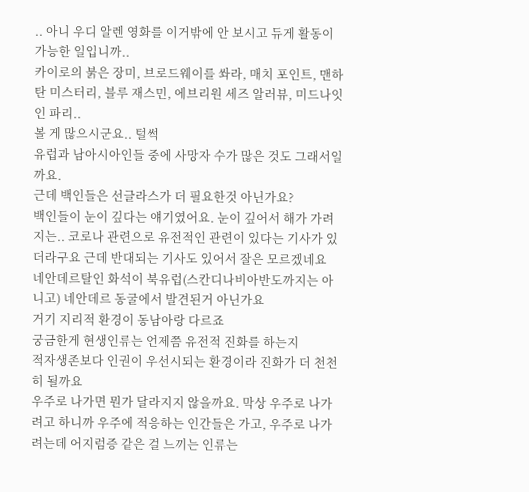.. 아니 우디 알렌 영화를 이거밖에 안 보시고 듀게 활동이 가능한 일입니까..
카이로의 붉은 장미, 브로드웨이를 쏴라, 매치 포인트, 맨하탄 미스터리, 블루 재스민, 에브리원 세즈 알러뷰, 미드나잇 인 파리..
볼 게 많으시군요.. 털썩
유럽과 남아시아인들 중에 사망자 수가 많은 것도 그래서일까요.
근데 백인들은 선글라스가 더 필요한것 아닌가요?
백인들이 눈이 깊다는 얘기였어요. 눈이 깊어서 해가 가려지는.. 코로나 관련으로 유전적인 관련이 있다는 기사가 있더라구요 근데 반대되는 기사도 있어서 잘은 모르겠네요
네안데르탈인 화석이 북유럽(스칸디나비아반도까지는 아니고) 네안데르 동굴에서 발견된거 아닌가요
거기 지리적 환경이 동남아랑 다르죠
궁금한게 현생인류는 언제쯤 유전적 진화를 하는지
적자생존보다 인권이 우선시되는 환경이라 진화가 더 천천히 될까요
우주로 나가면 뭔가 달라지지 않을까요. 막상 우주로 나가려고 하니까 우주에 적응하는 인간들은 가고, 우주로 나가려는데 어지럼증 같은 걸 느끼는 인류는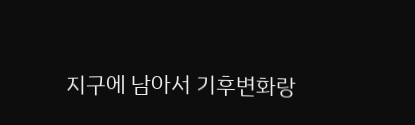지구에 남아서 기후변화랑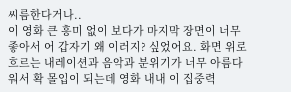씨름한다거나..
이 영화 큰 흥미 없이 보다가 마지막 장면이 너무 좋아서 어 갑자기 왜 이러지? 싶었어요. 화면 위로 흐르는 내레이션과 음악과 분위기가 너무 아름다워서 확 몰입이 되는데 영화 내내 이 집중력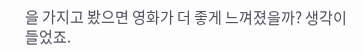을 가지고 봤으면 영화가 더 좋게 느껴졌을까? 생각이 들었죠.